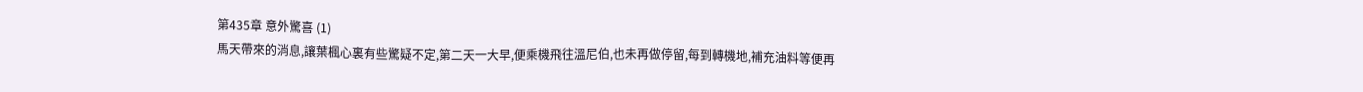第435章 意外驚喜 (1)
馬天帶來的消息,讓葉楓心裏有些驚疑不定,第二天一大早,便乘機飛往溫尼伯,也未再做停留,每到轉機地,補充油料等便再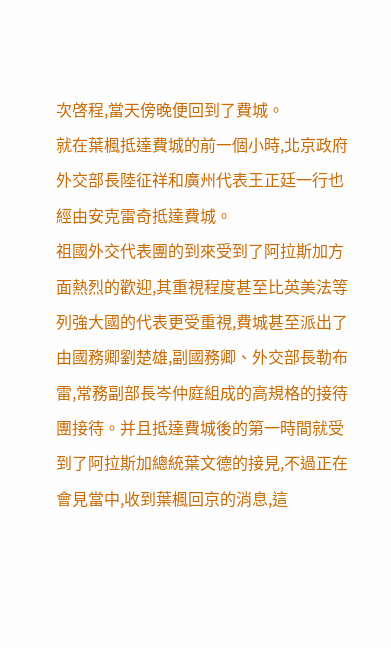次啓程,當天傍晚便回到了費城。
就在葉楓抵達費城的前一個小時,北京政府外交部長陸征祥和廣州代表王正廷一行也經由安克雷奇抵達費城。
祖國外交代表團的到來受到了阿拉斯加方面熱烈的歡迎,其重視程度甚至比英美法等列強大國的代表更受重視,費城甚至派出了由國務卿劉楚雄,副國務卿、外交部長勒布雷,常務副部長岑仲庭組成的高規格的接待團接待。并且抵達費城後的第一時間就受到了阿拉斯加總統葉文德的接見,不過正在會見當中,收到葉楓回京的消息,這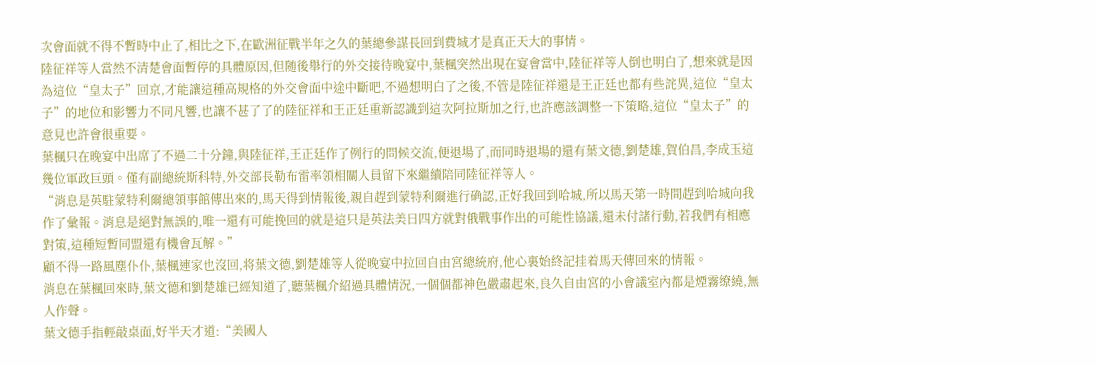次會面就不得不暫時中止了,相比之下,在歐洲征戰半年之久的葉總參謀長回到費城才是真正天大的事情。
陸征祥等人當然不清楚會面暫停的具體原因,但随後舉行的外交接待晚宴中,葉楓突然出現在宴會當中,陸征祥等人倒也明白了,想來就是因為這位“皇太子”回京,才能讓這種高規格的外交會面中途中斷吧,不過想明白了之後,不管是陸征祥還是王正廷也都有些詫異,這位“皇太子”的地位和影響力不同凡響,也讓不甚了了的陸征祥和王正廷重新認識到這次阿拉斯加之行,也許應該調整一下策略,這位“皇太子”的意見也許會很重要。
葉楓只在晚宴中出席了不過二十分鐘,與陸征祥,王正廷作了例行的問候交流,便退場了,而同時退場的還有葉文德,劉楚雄,賀伯昌,李成玉這幾位軍政巨頭。僅有副總統斯科特,外交部長勒布雷率領相關人員留下來繼續陪同陸征祥等人。
“消息是英駐蒙特利爾總領事館傳出來的,馬天得到情報後,親自趕到蒙特利爾進行确認,正好我回到哈城,所以馬天第一時間趕到哈城向我作了彙報。消息是絕對無誤的,唯一還有可能挽回的就是這只是英法美日四方就對俄戰事作出的可能性協議,還未付諸行動,若我們有相應對策,這種短暫同盟還有機會瓦解。”
顧不得一路風塵仆仆,葉楓連家也沒回,将葉文德,劉楚雄等人從晚宴中拉回自由宮總統府,他心裏始終記挂着馬天傳回來的情報。
消息在葉楓回來時,葉文德和劉楚雄已經知道了,聽葉楓介紹過具體情況,一個個都神色嚴肅起來,良久自由宮的小會議室內都是煙霧缭繞,無人作聲。
葉文德手指輕敲桌面,好半天才道:“美國人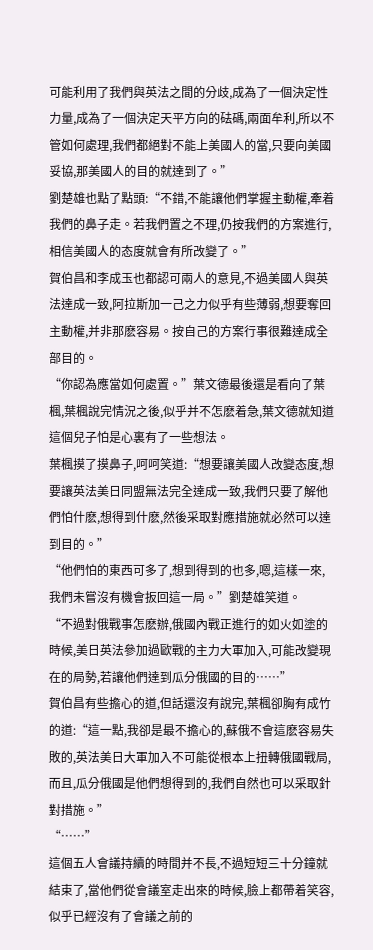可能利用了我們與英法之間的分歧,成為了一個決定性力量,成為了一個決定天平方向的砝碼,兩面牟利,所以不管如何處理,我們都絕對不能上美國人的當,只要向美國妥協,那美國人的目的就達到了。”
劉楚雄也點了點頭:“不錯,不能讓他們掌握主動權,牽着我們的鼻子走。若我們置之不理,仍按我們的方案進行,相信美國人的态度就會有所改變了。”
賀伯昌和李成玉也都認可兩人的意見,不過美國人與英法達成一致,阿拉斯加一己之力似乎有些薄弱,想要奪回主動權,并非那麽容易。按自己的方案行事很難達成全部目的。
“你認為應當如何處置。”葉文德最後還是看向了葉楓,葉楓說完情況之後,似乎并不怎麽着急,葉文德就知道這個兒子怕是心裏有了一些想法。
葉楓摸了摸鼻子,呵呵笑道:“想要讓美國人改變态度,想要讓英法美日同盟無法完全達成一致,我們只要了解他們怕什麽,想得到什麽,然後采取對應措施就必然可以達到目的。”
“他們怕的東西可多了,想到得到的也多,嗯,這樣一來,我們未嘗沒有機會扳回這一局。”劉楚雄笑道。
“不過對俄戰事怎麽辦,俄國內戰正進行的如火如塗的時候,美日英法參加過歐戰的主力大軍加入,可能改變現在的局勢,若讓他們達到瓜分俄國的目的……”
賀伯昌有些擔心的道,但話還沒有說完,葉楓卻胸有成竹的道:“這一點,我卻是最不擔心的,蘇俄不會這麽容易失敗的,英法美日大軍加入不可能從根本上扭轉俄國戰局,而且,瓜分俄國是他們想得到的,我們自然也可以采取針對措施。”
“……”
這個五人會議持續的時間并不長,不過短短三十分鐘就結束了,當他們從會議室走出來的時候,臉上都帶着笑容,似乎已經沒有了會議之前的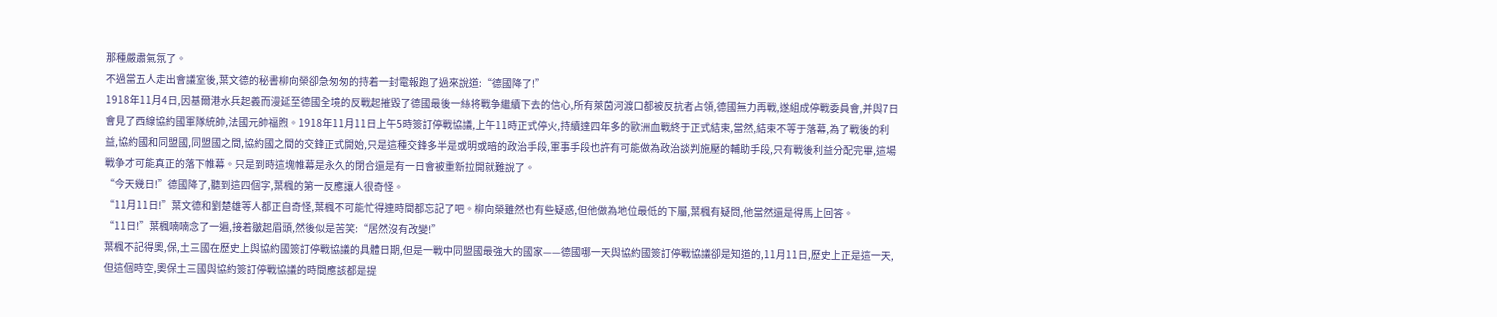那種嚴肅氣氛了。
不過當五人走出會議室後,葉文德的秘書柳向榮卻急匆匆的持着一封電報跑了過來說道:“德國降了!”
1918年11月4日,因基爾港水兵起義而漫延至德國全境的反戰起摧毀了德國最後一絲将戰争繼續下去的信心,所有萊茵河渡口都被反抗者占領,德國無力再戰,遂組成停戰委員會,并與7日會見了西線協約國軍隊統帥,法國元帥福煦。1918年11月11日上午5時簽訂停戰協議,上午11時正式停火,持續達四年多的歐洲血戰終于正式結束,當然,結束不等于落幕,為了戰後的利益,協約國和同盟國,同盟國之間,協約國之間的交鋒正式開始,只是這種交鋒多半是或明或暗的政治手段,軍事手段也許有可能做為政治談判施壓的輔助手段,只有戰後利益分配完畢,這場戰争才可能真正的落下帷幕。只是到時這塊帷幕是永久的閉合還是有一日會被重新拉開就難說了。
“今天幾日!”德國降了,聽到這四個字,葉楓的第一反應讓人很奇怪。
“11月11日!”葉文德和劉楚雄等人都正自奇怪,葉楓不可能忙得連時間都忘記了吧。柳向榮雖然也有些疑惑,但他做為地位最低的下屬,葉楓有疑問,他當然還是得馬上回答。
“11日!”葉楓喃喃念了一遍,接着皺起眉頭,然後似是苦笑:“居然沒有改變!”
葉楓不記得奧,保,土三國在歷史上與協約國簽訂停戰協議的具體日期,但是一戰中同盟國最強大的國家——德國哪一天與協約國簽訂停戰協議卻是知道的,11月11日,歷史上正是這一天,但這個時空,奧保土三國與協約簽訂停戰協議的時間應該都是提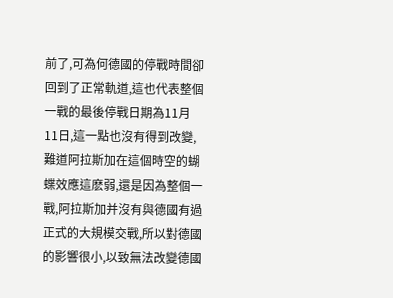前了,可為何德國的停戰時間卻回到了正常軌道,這也代表整個一戰的最後停戰日期為11月11日,這一點也沒有得到改變,難道阿拉斯加在這個時空的蝴蝶效應這麽弱,還是因為整個一戰,阿拉斯加并沒有與德國有過正式的大規模交戰,所以對德國的影響很小,以致無法改變德國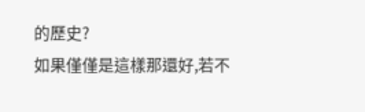的歷史?
如果僅僅是這樣那還好,若不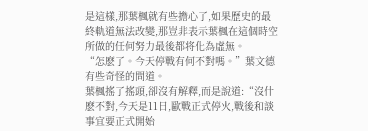是這樣,那葉楓就有些擔心了,如果歷史的最終軌道無法改變,那豈非表示葉楓在這個時空所做的任何努力最後都将化為虛無。
“怎麽了。今天停戰有何不對嗎。”葉文德有些奇怪的問道。
葉楓搖了搖頭,卻沒有解釋,而是說道:“沒什麽不對,今天是11日,歐戰正式停火,戰後和談事宜要正式開始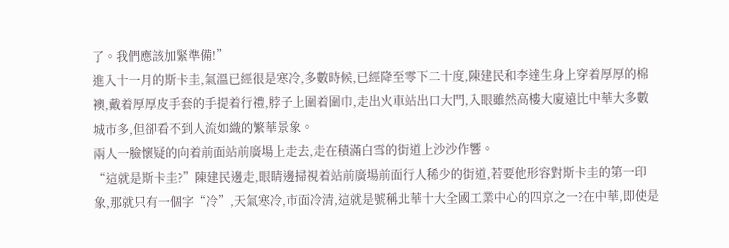了。我們應該加緊準備!”
進入十一月的斯卡圭,氣溫已經很是寒冷,多數時候,已經降至零下二十度,陳建民和李達生身上穿着厚厚的棉襖,戴着厚厚皮手套的手提着行禮,脖子上圍着圍巾,走出火車站出口大門,入眼雖然高樓大廈遠比中華大多數城市多,但卻看不到人流如織的繁華景象。
兩人一臉懷疑的向着前面站前廣場上走去,走在積滿白雪的街道上沙沙作響。
“這就是斯卡圭?”陳建民邊走,眼睛邊掃視着站前廣場前面行人稀少的街道,若要他形容對斯卡圭的第一印象,那就只有一個字“冷”,天氣寒冷,市面冷清,這就是號稱北華十大全國工業中心的四京之一?在中華,即使是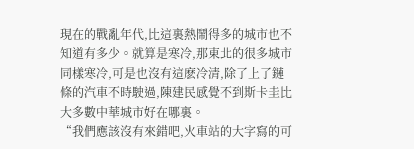現在的戰亂年代,比這裏熱鬧得多的城市也不知道有多少。就算是寒冷,那東北的很多城市同樣寒冷,可是也沒有這麽冷清,除了上了鏈條的汽車不時駛過,陳建民感覺不到斯卡圭比大多數中華城市好在哪裏。
“我們應該沒有來錯吧,火車站的大字寫的可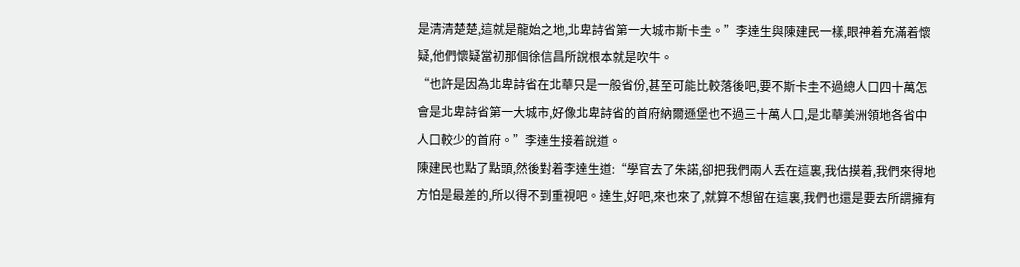是清清楚楚,這就是龍始之地,北卑詩省第一大城市斯卡圭。”李達生與陳建民一樣,眼神着充滿着懷疑,他們懷疑當初那個徐信昌所說根本就是吹牛。
“也許是因為北卑詩省在北華只是一般省份,甚至可能比較落後吧,要不斯卡圭不過總人口四十萬怎會是北卑詩省第一大城市,好像北卑詩省的首府納爾遜堡也不過三十萬人口,是北華美洲領地各省中人口較少的首府。”李達生接着說道。
陳建民也點了點頭,然後對着李達生道:“學官去了朱諾,卻把我們兩人丢在這裏,我估摸着,我們來得地方怕是最差的,所以得不到重視吧。達生,好吧,來也來了,就算不想留在這裏,我們也還是要去所謂擁有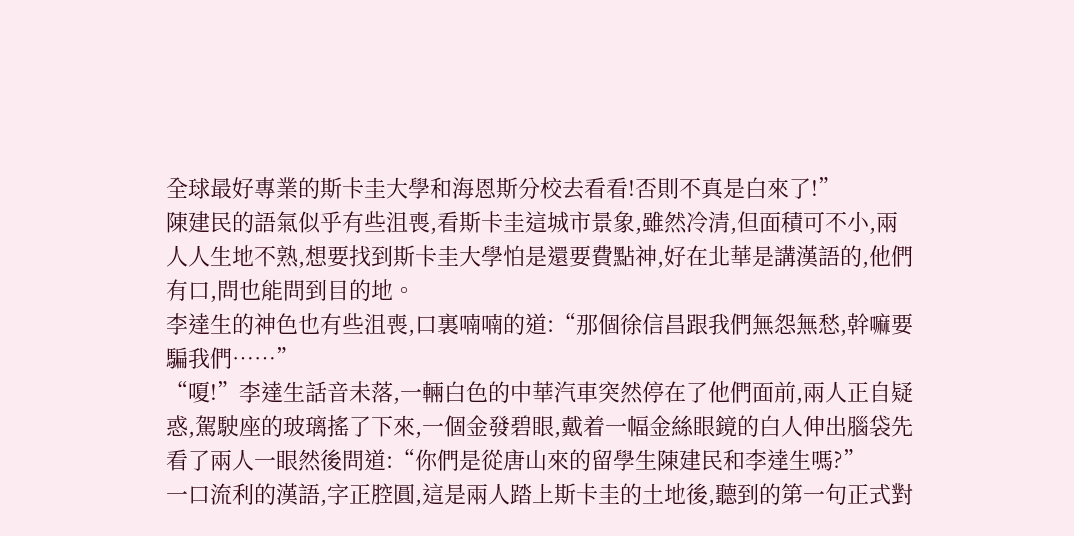全球最好專業的斯卡圭大學和海恩斯分校去看看!否則不真是白來了!”
陳建民的語氣似乎有些沮喪,看斯卡圭這城市景象,雖然冷清,但面積可不小,兩人人生地不熟,想要找到斯卡圭大學怕是還要費點神,好在北華是講漢語的,他們有口,問也能問到目的地。
李達生的神色也有些沮喪,口裏喃喃的道:“那個徐信昌跟我們無怨無愁,幹嘛要騙我們……”
“嗄!”李達生話音未落,一輛白色的中華汽車突然停在了他們面前,兩人正自疑惑,駕駛座的玻璃搖了下來,一個金發碧眼,戴着一幅金絲眼鏡的白人伸出腦袋先看了兩人一眼然後問道:“你們是從唐山來的留學生陳建民和李達生嗎?”
一口流利的漢語,字正腔圓,這是兩人踏上斯卡圭的土地後,聽到的第一句正式對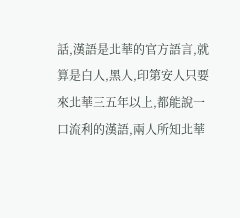話,漢語是北華的官方語言,就算是白人,黑人,印第安人只要來北華三五年以上,都能說一口流利的漢語,兩人所知北華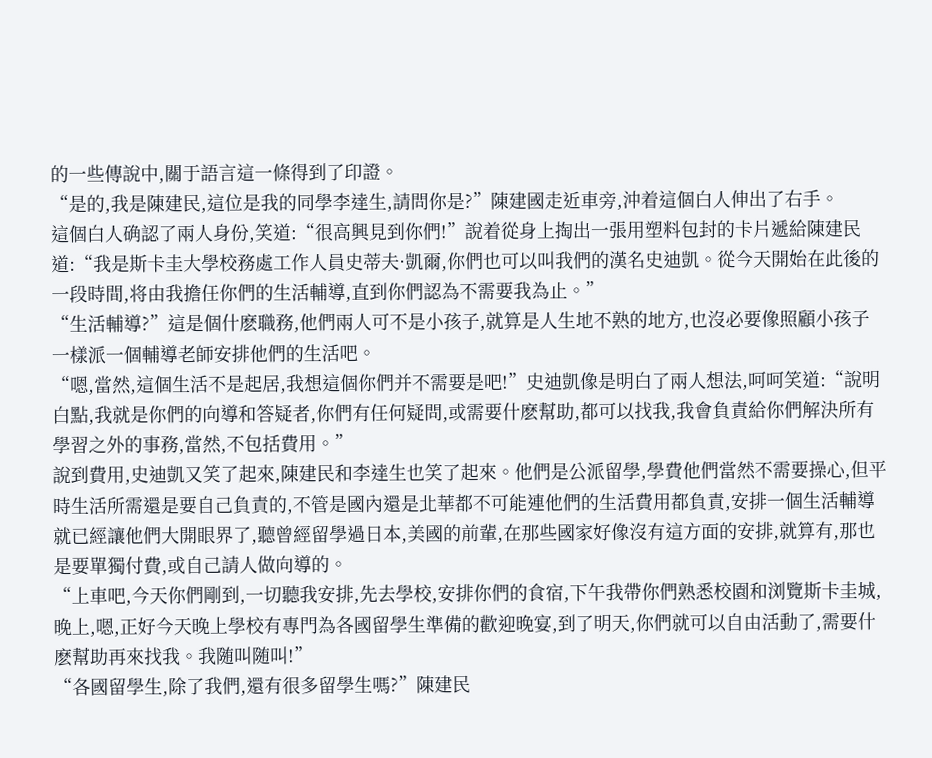的一些傳說中,關于語言這一條得到了印證。
“是的,我是陳建民,這位是我的同學李達生,請問你是?”陳建國走近車旁,沖着這個白人伸出了右手。
這個白人确認了兩人身份,笑道:“很高興見到你們!”說着從身上掏出一張用塑料包封的卡片遞給陳建民道:“我是斯卡圭大學校務處工作人員史蒂夫·凱爾,你們也可以叫我們的漢名史迪凱。從今天開始在此後的一段時間,将由我擔任你們的生活輔導,直到你們認為不需要我為止。”
“生活輔導?”這是個什麽職務,他們兩人可不是小孩子,就算是人生地不熟的地方,也沒必要像照顧小孩子一樣派一個輔導老師安排他們的生活吧。
“嗯,當然,這個生活不是起居,我想這個你們并不需要是吧!”史迪凱像是明白了兩人想法,呵呵笑道:“說明白點,我就是你們的向導和答疑者,你們有任何疑問,或需要什麽幫助,都可以找我,我會負責給你們解決所有學習之外的事務,當然,不包括費用。”
說到費用,史迪凱又笑了起來,陳建民和李達生也笑了起來。他們是公派留學,學費他們當然不需要操心,但平時生活所需還是要自己負責的,不管是國內還是北華都不可能連他們的生活費用都負責,安排一個生活輔導就已經讓他們大開眼界了,聽曾經留學過日本,美國的前輩,在那些國家好像沒有這方面的安排,就算有,那也是要單獨付費,或自己請人做向導的。
“上車吧,今天你們剛到,一切聽我安排,先去學校,安排你們的食宿,下午我帶你們熟悉校園和浏覽斯卡圭城,晚上,嗯,正好今天晚上學校有專門為各國留學生準備的歡迎晚宴,到了明天,你們就可以自由活動了,需要什麽幫助再來找我。我随叫随叫!”
“各國留學生,除了我們,還有很多留學生嗎?”陳建民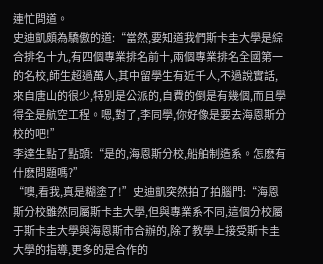連忙問道。
史迪凱頗為驕傲的道:“當然,要知道我們斯卡圭大學是綜合排名十九,有四個專業排名前十,兩個專業排名全國第一的名校,師生超過萬人,其中留學生有近千人,不過說實話,來自唐山的很少,特別是公派的,自費的倒是有幾個,而且學得全是航空工程。嗯,對了,李同學,你好像是要去海恩斯分校的吧!”
李達生點了點頭:“是的,海恩斯分校,船舶制造系。怎麽有什麽問題嗎?”
“噢,看我,真是糊塗了!”史迪凱突然拍了拍腦門:“海恩斯分校雖然同屬斯卡圭大學,但與專業系不同,這個分校屬于斯卡圭大學與海恩斯市合辦的,除了教學上接受斯卡圭大學的指導,更多的是合作的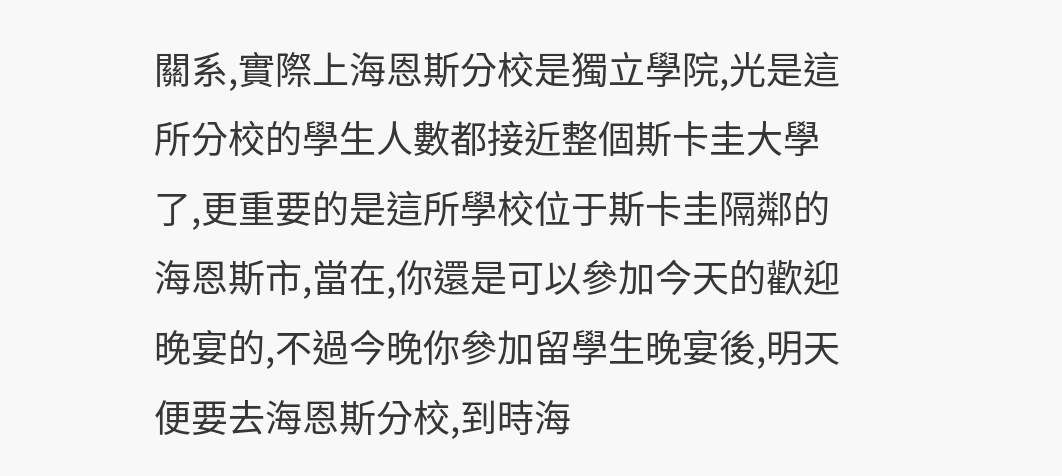關系,實際上海恩斯分校是獨立學院,光是這所分校的學生人數都接近整個斯卡圭大學了,更重要的是這所學校位于斯卡圭隔鄰的海恩斯市,當在,你還是可以參加今天的歡迎晚宴的,不過今晚你參加留學生晚宴後,明天便要去海恩斯分校,到時海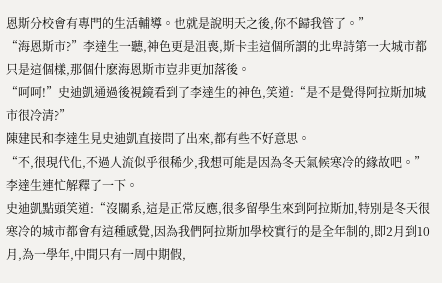恩斯分校會有專門的生活輔導。也就是說明天之後,你不歸我管了。”
“海恩斯市?”李達生一聽,神色更是沮喪,斯卡圭這個所謂的北卑詩第一大城市都只是這個樣,那個什麽海恩斯市豈非更加落後。
“呵呵!”史迪凱通過後視鏡看到了李達生的神色,笑道:“是不是覺得阿拉斯加城市很冷清?”
陳建民和李達生見史迪凱直接問了出來,都有些不好意思。
“不,很現代化,不過人流似乎很稀少,我想可能是因為冬天氣候寒冷的緣故吧。”李達生連忙解釋了一下。
史迪凱點頭笑道:“沒關系,這是正常反應,很多留學生來到阿拉斯加,特別是冬天很寒冷的城市都會有這種感覺,因為我們阿拉斯加學校實行的是全年制的,即2月到10月,為一學年,中間只有一周中期假,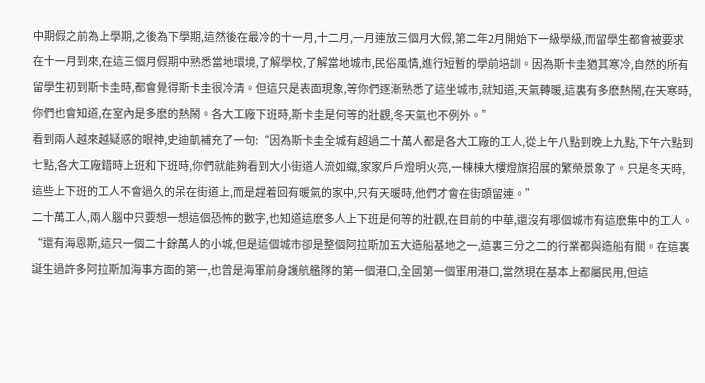中期假之前為上學期,之後為下學期,這然後在最冷的十一月,十二月,一月連放三個月大假,第二年2月開始下一級學級,而留學生都會被要求在十一月到來,在這三個月假期中熟悉當地環境,了解學校,了解當地城市,民俗風情,進行短暫的學前培訓。因為斯卡圭猶其寒冷,自然的所有留學生初到斯卡圭時,都會覺得斯卡圭很冷清。但這只是表面現象,等你們逐漸熟悉了這坐城市,就知道,天氣轉暖,這裏有多麽熱鬧,在天寒時,你們也會知道,在室內是多麽的熱鬧。各大工廠下班時,斯卡圭是何等的壯觀,冬天氣也不例外。”
看到兩人越來越疑惑的眼神,史迪凱補充了一句:“因為斯卡圭全城有超過二十萬人都是各大工廠的工人,從上午八點到晚上九點,下午六點到七點,各大工廠錯時上班和下班時,你們就能夠看到大小街道人流如織,家家戶戶燈明火亮,一棟棟大樓燈旗招展的繁榮景象了。只是冬天時,這些上下班的工人不會過久的呆在街道上,而是趕着回有暖氣的家中,只有天暖時,他們才會在街頭留連。”
二十萬工人,兩人腦中只要想一想這個恐怖的數字,也知道這麽多人上下班是何等的壯觀,在目前的中華,還沒有哪個城市有這麽集中的工人。
“還有海恩斯,這只一個二十餘萬人的小城,但是這個城市卻是整個阿拉斯加五大造船基地之一,這裏三分之二的行業都與造船有關。在這裏誕生過許多阿拉斯加海事方面的第一,也曾是海軍前身護航艦隊的第一個港口,全國第一個軍用港口,當然現在基本上都屬民用,但這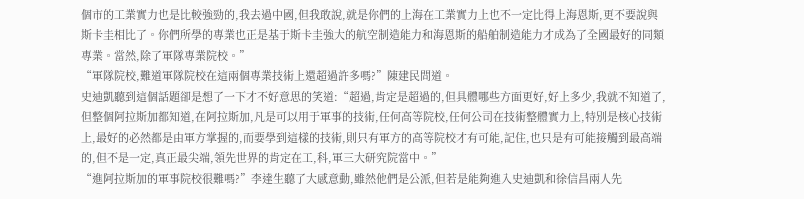個市的工業實力也是比較強勁的,我去過中國,但我敢說,就是你們的上海在工業實力上也不一定比得上海恩斯,更不要說與斯卡圭相比了。你們所學的專業也正是基于斯卡圭強大的航空制造能力和海恩斯的船舶制造能力才成為了全國最好的同類專業。當然,除了軍隊專業院校。”
“軍隊院校,難道軍隊院校在這兩個專業技術上還超過許多嗎?”陳建民問道。
史迪凱聽到這個話題卻是想了一下才不好意思的笑道:“超過,肯定是超過的,但具體哪些方面更好,好上多少,我就不知道了,但整個阿拉斯加都知道,在阿拉斯加,凡是可以用于軍事的技術,任何高等院校,任何公司在技術整體實力上,特別是核心技術上,最好的必然都是由軍方掌握的,而要學到這樣的技術,則只有軍方的高等院校才有可能,記住,也只是有可能接觸到最高端的,但不是一定,真正最尖端,領先世界的肯定在工,科,軍三大研究院當中。”
“進阿拉斯加的軍事院校很難嗎?”李達生聽了大感意動,雖然他們是公派,但若是能夠進入史迪凱和徐信昌兩人先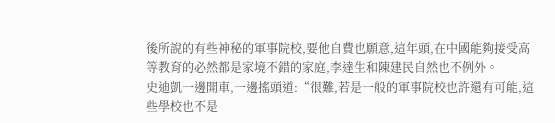後所說的有些神秘的軍事院校,要他自費也願意,這年頭,在中國能夠接受高等教育的必然都是家境不錯的家庭,李達生和陳建民自然也不例外。
史迪凱一邊開車,一邊搖頭道:“很難,若是一般的軍事院校也許還有可能,這些學校也不是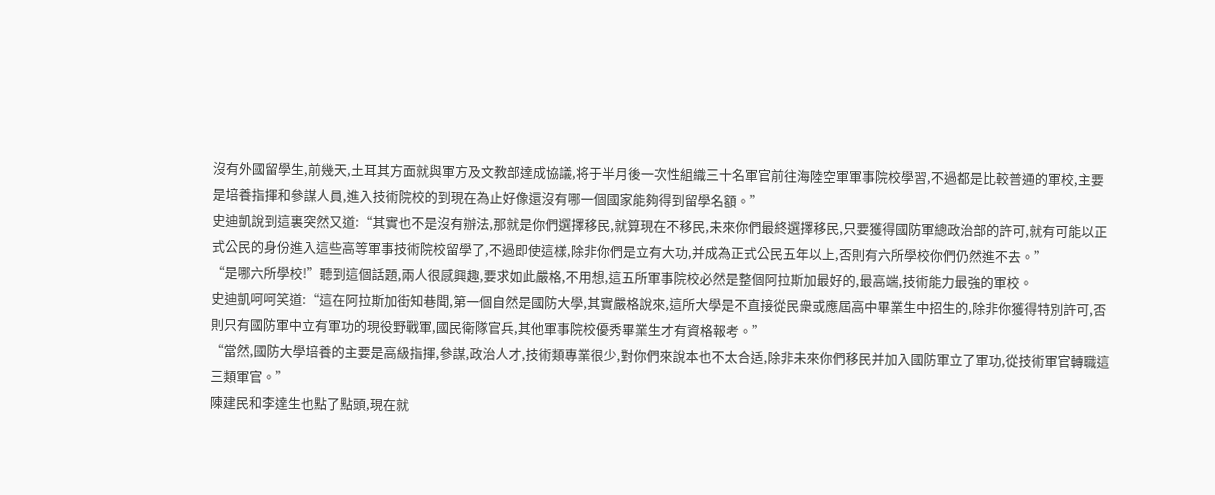沒有外國留學生,前幾天,土耳其方面就與軍方及文教部達成協議,将于半月後一次性組織三十名軍官前往海陸空軍軍事院校學習,不過都是比較普通的軍校,主要是培養指揮和參謀人員,進入技術院校的到現在為止好像還沒有哪一個國家能夠得到留學名額。”
史迪凱說到這裏突然又道:“其實也不是沒有辦法,那就是你們選擇移民,就算現在不移民,未來你們最終選擇移民,只要獲得國防軍總政治部的許可,就有可能以正式公民的身份進入這些高等軍事技術院校留學了,不過即使這樣,除非你們是立有大功,并成為正式公民五年以上,否則有六所學校你們仍然進不去。”
“是哪六所學校!”聽到這個話題,兩人很感興趣,要求如此嚴格,不用想,這五所軍事院校必然是整個阿拉斯加最好的,最高端,技術能力最強的軍校。
史迪凱呵呵笑道:“這在阿拉斯加街知巷聞,第一個自然是國防大學,其實嚴格說來,這所大學是不直接從民衆或應屆高中畢業生中招生的,除非你獲得特別許可,否則只有國防軍中立有軍功的現役野戰軍,國民衛隊官兵,其他軍事院校優秀畢業生才有資格報考。”
“當然,國防大學培養的主要是高級指揮,參謀,政治人才,技術類專業很少,對你們來說本也不太合适,除非未來你們移民并加入國防軍立了軍功,從技術軍官轉職這三類軍官。”
陳建民和李達生也點了點頭,現在就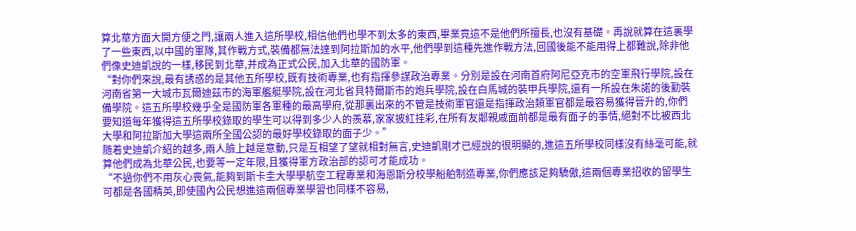算北華方面大開方便之門,讓兩人進入這所學校,相信他們也學不到太多的東西,畢業竟這不是他們所擅長,也沒有基礎。再說就算在這裏學了一些東西,以中國的軍隊,其作戰方式,裝備都無法達到阿拉斯加的水平,他們學到這種先進作戰方法,回國後能不能用得上都難說,除非他們像史迪凱說的一樣,移民到北華,并成為正式公民,加入北華的國防軍。
“對你們來說,最有誘惑的是其他五所學校,既有技術專業,也有指揮參謀政治專業。分別是設在河南首府阿尼亞克市的空軍飛行學院,設在河南省第一大城市瓦爾迪茲市的海軍艦艇學院,設在河北省貝特爾斯市的炮兵學院,設在白馬城的裝甲兵學院,還有一所設在朱諾的後勤裝備學院。這五所學校幾乎全是國防軍各軍種的最高學府,從那裏出來的不管是技術軍官還是指揮政治類軍官都是最容易獲得晉升的,你們要知道每年獲得這五所學校錄取的學生可以得到多少人的羨慕,家家披紅挂彩,在所有友鄰親戚面前都是最有面子的事情,絕對不比被西北大學和阿拉斯加大學這兩所全國公認的最好學校錄取的面子少。”
随着史迪凱介紹的越多,兩人臉上越是意動,只是互相望了望就相對無言,史迪凱剛才已經說的很明顯的,進這五所學校同樣沒有絲毫可能,就算他們成為北華公民,也要等一定年限,且獲得軍方政治部的認可才能成功。
“不過你們不用灰心喪氣,能夠到斯卡圭大學學航空工程專業和海恩斯分校學船舶制造專業,你們應該足夠驕傲,這兩個專業招收的留學生可都是各國精英,即使國內公民想進這兩個專業學習也同樣不容易,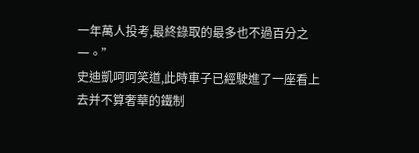一年萬人投考,最終錄取的最多也不過百分之一。”
史迪凱呵呵笑道,此時車子已經駛進了一座看上去并不算奢華的鐵制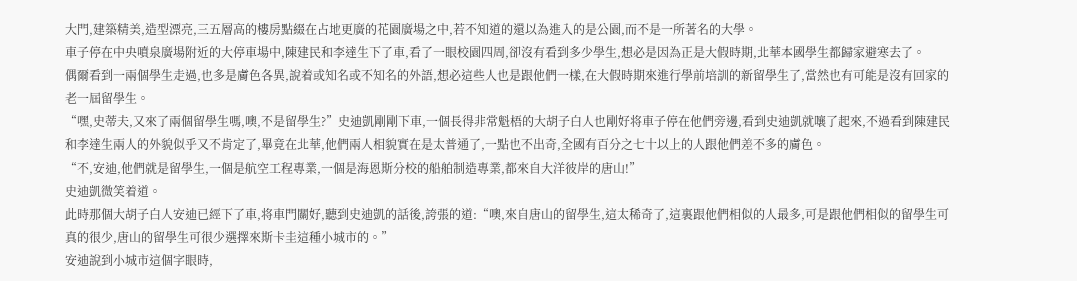大門,建築精美,造型漂亮,三五層高的樓房點綴在占地更廣的花園廣場之中,若不知道的還以為進入的是公園,而不是一所著名的大學。
車子停在中央噴泉廣場附近的大停車場中,陳建民和李達生下了車,看了一眼校園四周,卻沒有看到多少學生,想必是因為正是大假時期,北華本國學生都歸家避寒去了。
偶爾看到一兩個學生走過,也多是膚色各異,說着或知名或不知名的外語,想必這些人也是跟他們一樣,在大假時期來進行學前培訓的新留學生了,當然也有可能是沒有回家的老一屆留學生。
“嘿,史蒂夫,又來了兩個留學生嗎,噢,不是留學生?”史迪凱剛剛下車,一個長得非常魁梧的大胡子白人也剛好将車子停在他們旁邊,看到史迪凱就嚷了起來,不過看到陳建民和李達生兩人的外貌似乎又不肯定了,畢竟在北華,他們兩人相貌實在是太普通了,一點也不出奇,全國有百分之七十以上的人跟他們差不多的膚色。
“不,安迪,他們就是留學生,一個是航空工程專業,一個是海恩斯分校的船舶制造專業,都來自大洋彼岸的唐山!”
史迪凱微笑着道。
此時那個大胡子白人安迪已經下了車,将車門關好,聽到史迪凱的話後,誇張的道:“噢,來自唐山的留學生,這太稀奇了,這裏跟他們相似的人最多,可是跟他們相似的留學生可真的很少,唐山的留學生可很少選擇來斯卡圭這種小城市的。”
安迪說到小城市這個字眼時,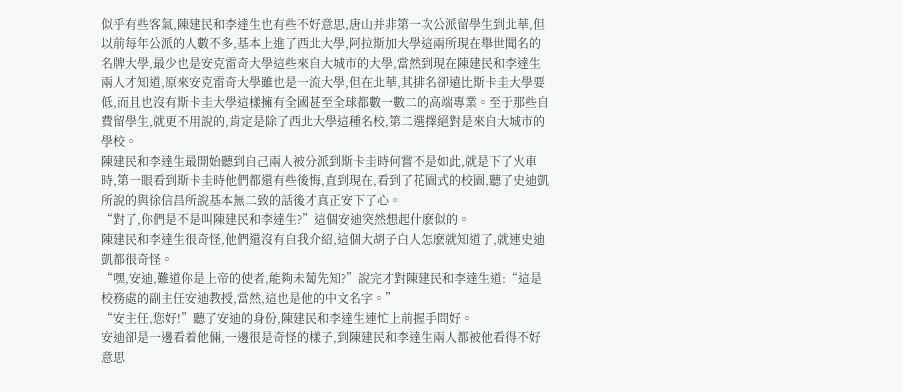似乎有些客氣,陳建民和李達生也有些不好意思,唐山并非第一次公派留學生到北華,但以前每年公派的人數不多,基本上進了西北大學,阿拉斯加大學這兩所現在舉世聞名的名牌大學,最少也是安克雷奇大學這些來自大城市的大學,當然到現在陳建民和李達生兩人才知道,原來安克雷奇大學雖也是一流大學,但在北華,其排名卻遠比斯卡圭大學要低,而且也沒有斯卡圭大學這樣擁有全國甚至全球都數一數二的高端專業。至于那些自費留學生,就更不用說的,肯定是除了西北大學這種名校,第二選擇絕對是來自大城市的學校。
陳建民和李達生最開始聽到自己兩人被分派到斯卡圭時何嘗不是如此,就是下了火車時,第一眼看到斯卡圭時他們都還有些後悔,直到現在,看到了花園式的校園,聽了史迪凱所說的與徐信昌所說基本無二致的話後才真正安下了心。
“對了,你們是不是叫陳建民和李達生?”這個安迪突然想起什麽似的。
陳建民和李達生很奇怪,他們還沒有自我介紹,這個大胡子白人怎麽就知道了,就連史迪凱都很奇怪。
“嘿,安迪,難道你是上帝的使者,能夠未蔔先知?”說完才對陳建民和李達生道:“這是校務處的副主任安迪教授,當然,這也是他的中文名字。”
“安主任,您好!”聽了安迪的身份,陳建民和李達生連忙上前握手問好。
安迪卻是一邊看着他倆,一邊很是奇怪的樣子,到陳建民和李達生兩人都被他看得不好意思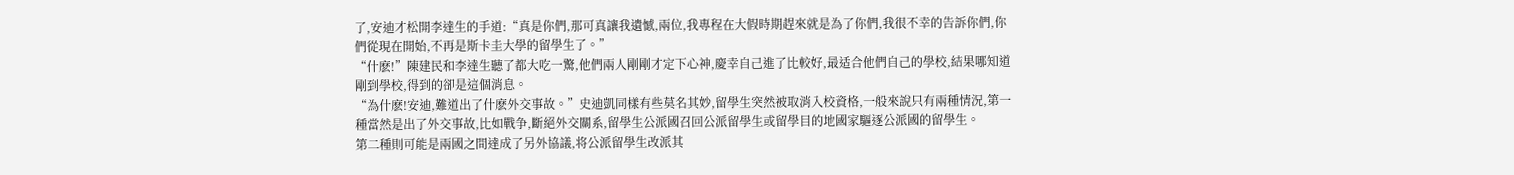了,安迪才松開李達生的手道:“真是你們,那可真讓我遺憾,兩位,我專程在大假時期趕來就是為了你們,我很不幸的告訴你們,你們從現在開始,不再是斯卡圭大學的留學生了。”
“什麽!”陳建民和李達生聽了都大吃一驚,他們兩人剛剛才定下心神,慶幸自己進了比較好,最适合他們自己的學校,結果哪知道剛到學校,得到的卻是這個消息。
“為什麽!安迪,難道出了什麽外交事故。”史迪凱同樣有些莫名其妙,留學生突然被取消入校資格,一般來說只有兩種情況,第一種當然是出了外交事故,比如戰争,斷絕外交關系,留學生公派國召回公派留學生或留學目的地國家驅逐公派國的留學生。
第二種則可能是兩國之間達成了另外協議,将公派留學生改派其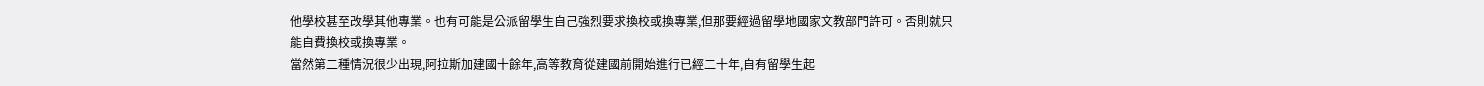他學校甚至改學其他專業。也有可能是公派留學生自己強烈要求換校或換專業,但那要經過留學地國家文教部門許可。否則就只能自費換校或換專業。
當然第二種情況很少出現,阿拉斯加建國十餘年,高等教育從建國前開始進行已經二十年,自有留學生起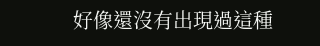好像還沒有出現過這種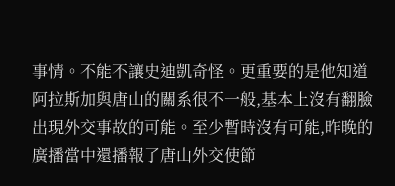事情。不能不讓史迪凱奇怪。更重要的是他知道阿拉斯加與唐山的關系很不一般,基本上沒有翻臉出現外交事故的可能。至少暫時沒有可能,昨晚的廣播當中還播報了唐山外交使節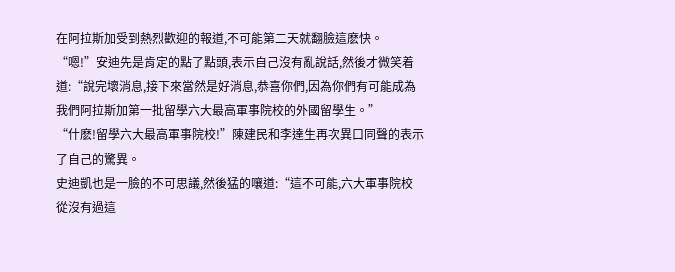在阿拉斯加受到熱烈歡迎的報道,不可能第二天就翻臉這麽快。
“嗯!”安迪先是肯定的點了點頭,表示自己沒有亂說話,然後才微笑着道:“說完壞消息,接下來當然是好消息,恭喜你們,因為你們有可能成為我們阿拉斯加第一批留學六大最高軍事院校的外國留學生。”
“什麽!留學六大最高軍事院校!”陳建民和李達生再次異口同聲的表示了自己的驚異。
史迪凱也是一臉的不可思議,然後猛的嚷道:“這不可能,六大軍事院校從沒有過這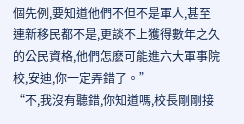個先例,要知道他們不但不是軍人,甚至連新移民都不是,更談不上獲得數年之久的公民資格,他們怎麽可能進六大軍事院校,安迪,你一定弄錯了。”
“不,我沒有聽錯,你知道嗎,校長剛剛接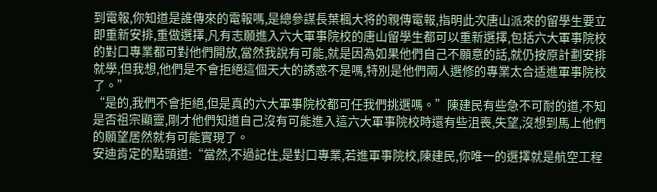到電報,你知道是誰傳來的電報嗎,是總參謀長葉楓大将的親傳電報,指明此次唐山派來的留學生要立即重新安排,重做選擇,凡有志願進入六大軍事院校的唐山留學生都可以重新選擇,包括六大軍事院校的對口專業都可對他們開放,當然我說有可能,就是因為如果他們自己不願意的話,就仍按原計劃安排就學,但我想,他們是不會拒絕這個天大的誘惑不是嗎,特別是他們兩人選修的專業太合适進軍事院校了。”
“是的,我們不會拒絕,但是真的六大軍事院校都可任我們挑選嗎。”陳建民有些急不可耐的道,不知是否祖宗顯靈,剛才他們知道自己沒有可能進入這六大軍事院校時還有些沮喪,失望,沒想到馬上他們的願望居然就有可能實現了。
安迪肯定的點頭道:“當然,不過記住,是對口專業,若進軍事院校,陳建民,你唯一的選擇就是航空工程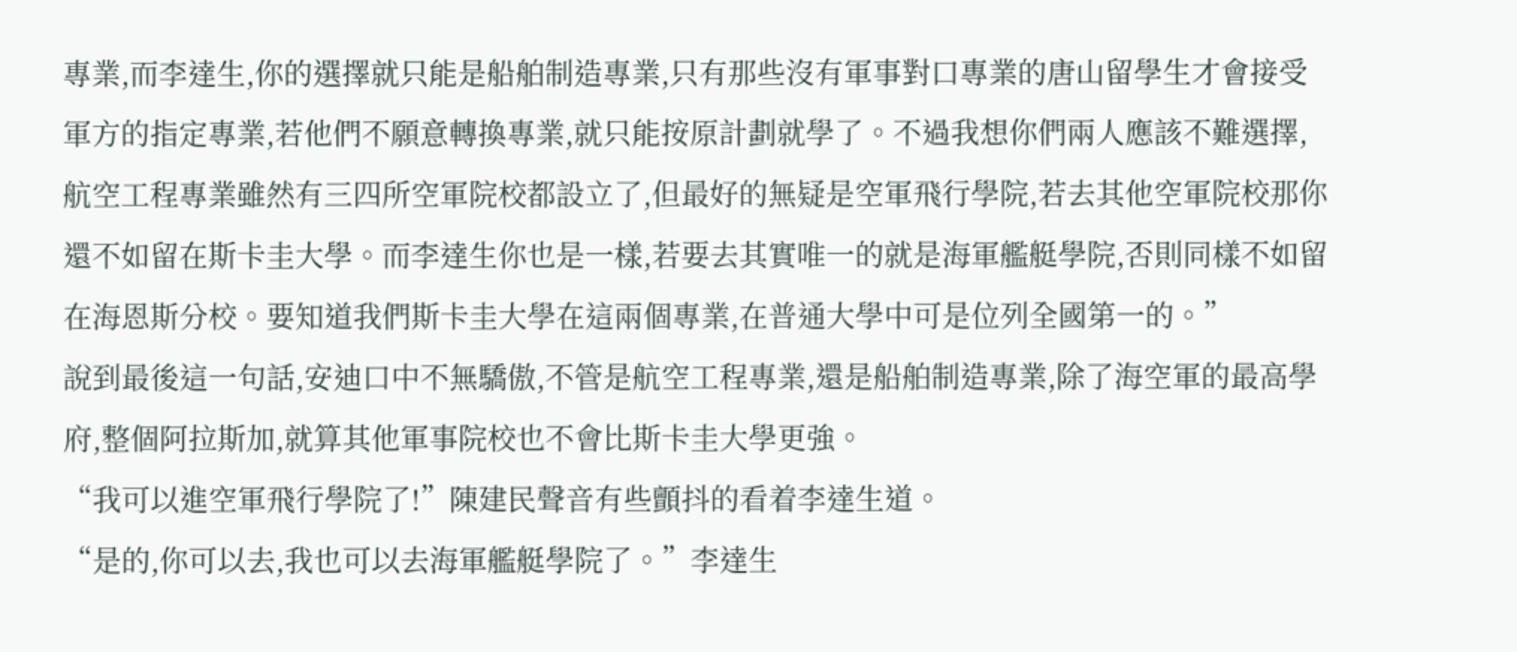專業,而李達生,你的選擇就只能是船舶制造專業,只有那些沒有軍事對口專業的唐山留學生才會接受軍方的指定專業,若他們不願意轉換專業,就只能按原計劃就學了。不過我想你們兩人應該不難選擇,航空工程專業雖然有三四所空軍院校都設立了,但最好的無疑是空軍飛行學院,若去其他空軍院校那你還不如留在斯卡圭大學。而李達生你也是一樣,若要去其實唯一的就是海軍艦艇學院,否則同樣不如留在海恩斯分校。要知道我們斯卡圭大學在這兩個專業,在普通大學中可是位列全國第一的。”
說到最後這一句話,安迪口中不無驕傲,不管是航空工程專業,還是船舶制造專業,除了海空軍的最高學府,整個阿拉斯加,就算其他軍事院校也不會比斯卡圭大學更強。
“我可以進空軍飛行學院了!”陳建民聲音有些顫抖的看着李達生道。
“是的,你可以去,我也可以去海軍艦艇學院了。”李達生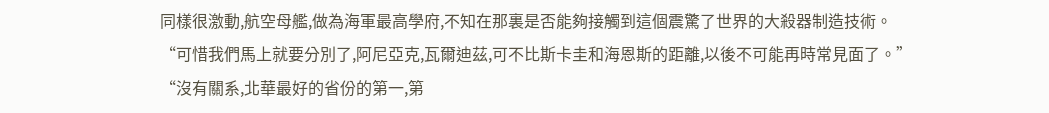同樣很激動,航空母艦,做為海軍最高學府,不知在那裏是否能夠接觸到這個震驚了世界的大殺器制造技術。
“可惜我們馬上就要分別了,阿尼亞克,瓦爾迪茲,可不比斯卡圭和海恩斯的距離,以後不可能再時常見面了。”
“沒有關系,北華最好的省份的第一,第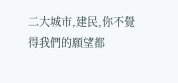二大城市,建民,你不覺得我們的願望都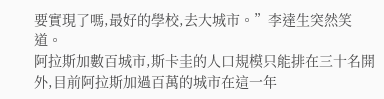要實現了嗎,最好的學校,去大城市。”李達生突然笑道。
阿拉斯加數百城市,斯卡圭的人口規模只能排在三十名開外,目前阿拉斯加過百萬的城市在這一年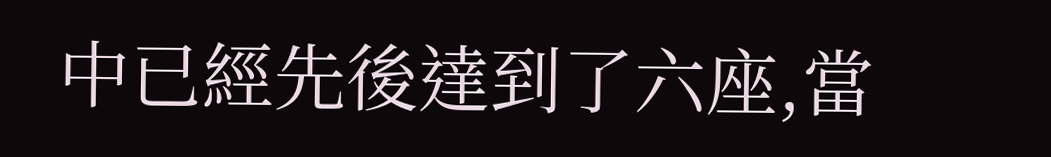中已經先後達到了六座,當